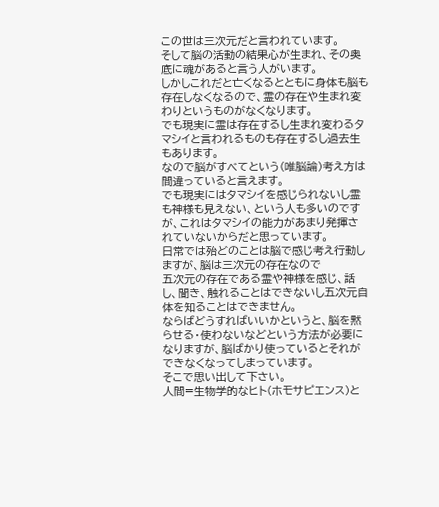この世は三次元だと言われています。
そして脳の活動の結果心が生まれ、その奥底に魂があると言う人がいます。
しかしこれだと亡くなるとともに身体も脳も存在しなくなるので、霊の存在や生まれ変わりというものがなくなります。
でも現実に霊は存在するし生まれ変わるタマシイと言われるものも存在するし過去生もあります。
なので脳がすべてという(唯脳論)考え方は間違っていると言えます。
でも現実にはタマシイを感じられないし霊も神様も見えない、という人も多いのですが、これはタマシイの能力があまり発揮されていないからだと思っています。
日常では殆どのことは脳で感じ考え行動しますが、脳は三次元の存在なので
五次元の存在である霊や神様を感じ、話し、聞き、触れることはできないし五次元自体を知ることはできません。
ならばどうすればいいかというと、脳を黙らせる・使わないなどという方法が必要になりますが、脳ばかり使っているとそれができなくなってしまっています。
そこで思い出して下さい。
人間=生物学的なヒト(ホモサピエンス)と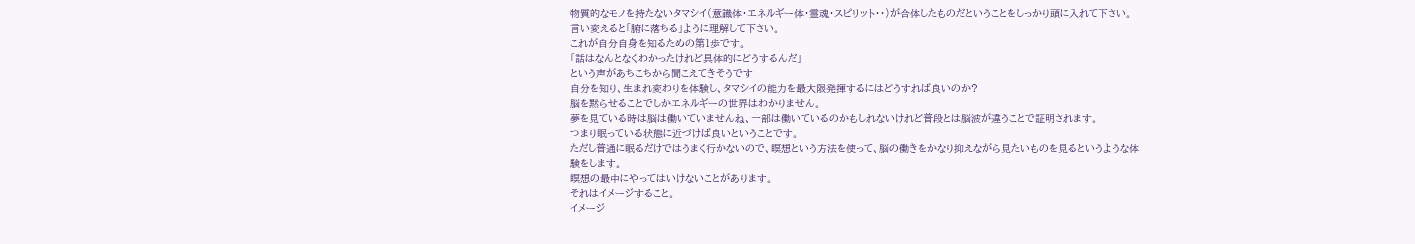物質的なモノを持たないタマシイ(意識体・エネルギー体・霊魂・スピリット・・)が合体したものだということをしっかり頭に入れて下さい。
言い変えると「腑に落ちる」ように理解して下さい。
これが自分自身を知るための第1歩です。
「話はなんとなくわかったけれど具体的にどうするんだ」
という声があちこちから聞こえてきそうです
自分を知り、生まれ変わりを体験し、タマシイの能力を最大限発揮するにはどうすれば良いのか?
脳を黙らせることでしかエネルギーの世界はわかりません。
夢を見ている時は脳は働いていませんね、一部は働いているのかもしれないけれど普段とは脳波が違うことで証明されます。
つまり眠っている状態に近づけば良いということです。
ただし普通に眠るだけではうまく行かないので、瞑想という方法を使って、脳の働きをかなり抑えながら見たいものを見るというような体験をします。
瞑想の最中にやってはいけないことがあります。
それはイメージすること。
イメージ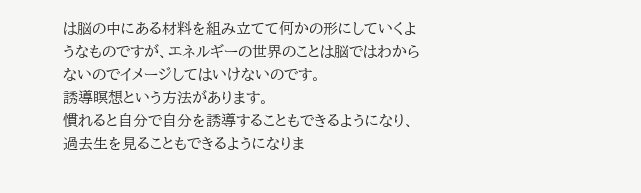は脳の中にある材料を組み立てて何かの形にしていくようなものですが、エネルギーの世界のことは脳ではわからないのでイメージしてはいけないのです。
誘導瞑想という方法があります。
慣れると自分で自分を誘導することもできるようになり、過去生を見ることもできるようになりま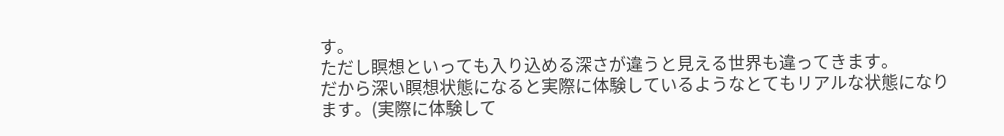す。
ただし瞑想といっても入り込める深さが違うと見える世界も違ってきます。
だから深い瞑想状態になると実際に体験しているようなとてもリアルな状態になります。(実際に体験して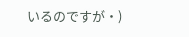いるのですが・)